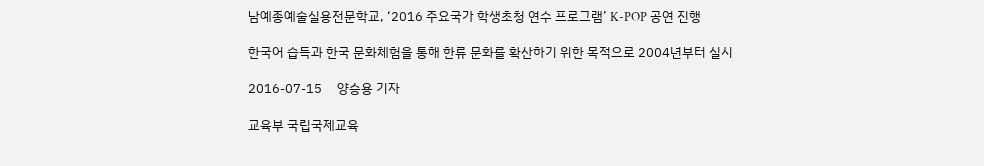남예종예술실용전문학교, ‘2016 주요국가 학생초청 연수 프로그램’ K-POP 공연 진행

한국어 습득과 한국 문화체험을 통해 한류 문화를 확산하기 위한 목적으로 2004년부터 실시

2016-07-15     양승용 기자

교육부 국립국제교육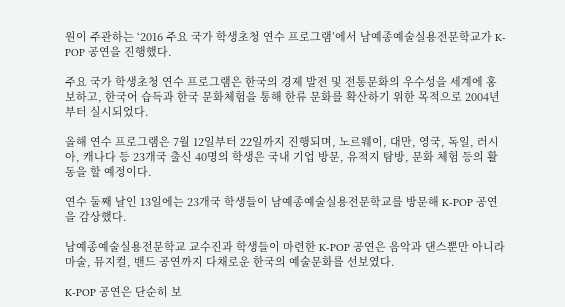원이 주관하는 ‘2016 주요 국가 학생초청 연수 프로그램’에서 남예종예술실용전문학교가 K-POP 공연을 진행했다.

주요 국가 학생초청 연수 프로그램은 한국의 경제 발전 및 전통문화의 우수성을 세계에 홍보하고, 한국어 습득과 한국 문화체험을 통해 한류 문화를 확산하기 위한 목적으로 2004년부터 실시되었다.

올해 연수 프로그램은 7월 12일부터 22일까지 진행되며, 노르웨이, 대만, 영국, 독일, 러시아, 캐나다 등 23개국 출신 40명의 학생은 국내 기업 방문, 유적지 탐방, 문화 체험 등의 활동을 할 예정이다.

연수 둘째 날인 13일에는 23개국 학생들이 남예종예술실용전문학교를 방문해 K-POP 공연을 감상했다.

남예종예술실용전문학교 교수진과 학생들이 마련한 K-POP 공연은 음악과 댄스뿐만 아니라 마술, 뮤지컬, 밴드 공연까지 다채로운 한국의 예술문화를 선보였다.

K-POP 공연은 단순히 보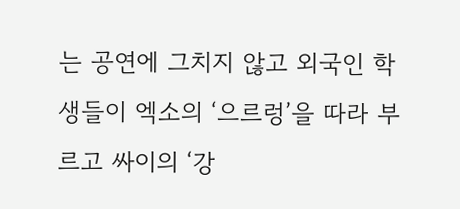는 공연에 그치지 않고 외국인 학생들이 엑소의 ‘으르렁’을 따라 부르고 싸이의 ‘강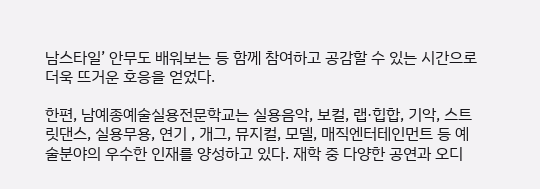남스타일’ 안무도 배워보는 등 함께 참여하고 공감할 수 있는 시간으로 더욱 뜨거운 호응을 얻었다.

한편, 남예종예술실용전문학교는 실용음악, 보컬, 랩·힙합, 기악, 스트릿댄스, 실용무용, 연기 , 개그, 뮤지컬, 모델, 매직엔터테인먼트 등 예술분야의 우수한 인재를 양성하고 있다. 재학 중 다양한 공연과 오디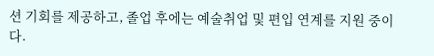션 기회를 제공하고, 졸업 후에는 예술취업 및 편입 연계를 지원 중이다.